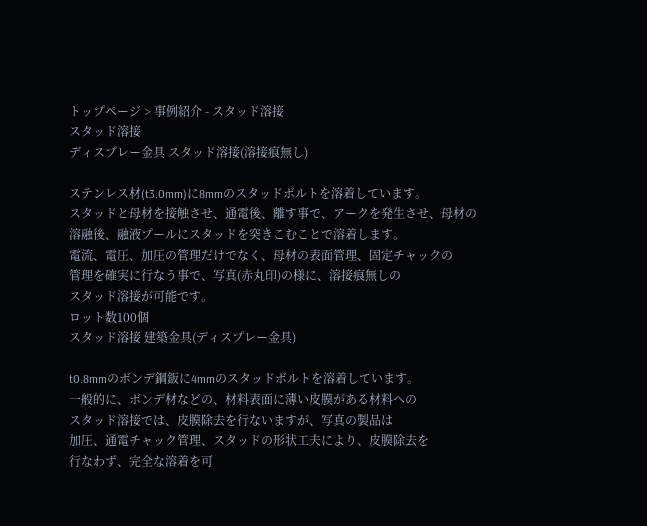トップページ > 事例紹介 - スタッド溶接
スタッド溶接
ディスプレー金具 スタッド溶接(溶接痕無し)

ステンレス材(t3.0mm)に8mmのスタッドボルトを溶着しています。
スタッドと母材を接触させ、通電後、離す事で、アークを発生させ、母材の
溶融後、融液プールにスタッドを突きこむことで溶着します。
電流、電圧、加圧の管理だけでなく、母材の表面管理、固定チャックの
管理を確実に行なう事で、写真(赤丸印)の様に、溶接痕無しの
スタッド溶接が可能です。
ロット数100個
スタッド溶接 建築金具(ディスプレー金具)

t0.8mmのボンデ鋼鈑に4mmのスタッドボルトを溶着しています。
一般的に、ボンデ材などの、材料表面に薄い皮膜がある材料への
スタッド溶接では、皮膜除去を行ないますが、写真の製品は
加圧、通電チャック管理、スタッドの形状工夫により、皮膜除去を
行なわず、完全な溶着を可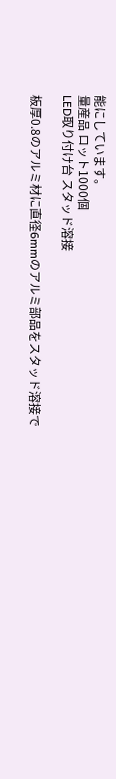能にしています。
量産品 ロット1000個
LED取り付け台 スタッド溶接

板厚0.8のアルミ材に直径6mmのアルミ部品をスタッド溶接で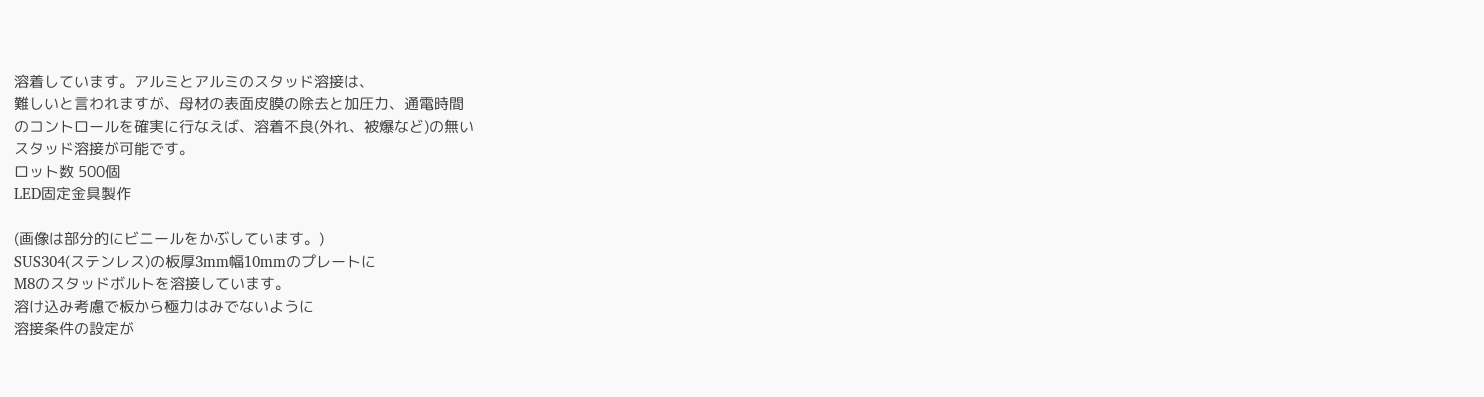溶着しています。アルミとアルミのスタッド溶接は、
難しいと言われますが、母材の表面皮膜の除去と加圧力、通電時間
のコントロールを確実に行なえば、溶着不良(外れ、被爆など)の無い
スタッド溶接が可能です。
ロット数 500個
LED固定金具製作

(画像は部分的にビニールをかぶしています。)
SUS304(ステンレス)の板厚3mm幅10mmのプレートに
M8のスタッドボルトを溶接しています。
溶け込み考慮で板から極力はみでないように
溶接条件の設定が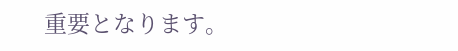重要となります。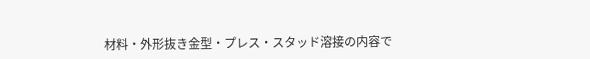材料・外形抜き金型・プレス・スタッド溶接の内容で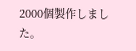2000個製作しました。